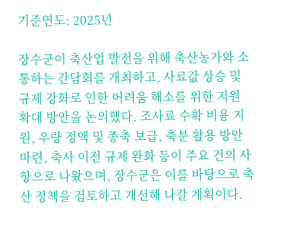기준연도: 2025년

장수군이 축산업 발전을 위해 축산농가와 소통하는 간담회를 개최하고, 사료값 상승 및 규제 강화로 인한 어려움 해소를 위한 지원 확대 방안을 논의했다. 조사료 수확 비용 지원, 우량 정액 및 종축 보급, 축분 활용 방안 마련, 축사 이전 규제 완화 등이 주요 건의 사항으로 나왔으며, 장수군은 이를 바탕으로 축산 정책을 검토하고 개선해 나갈 계획이다.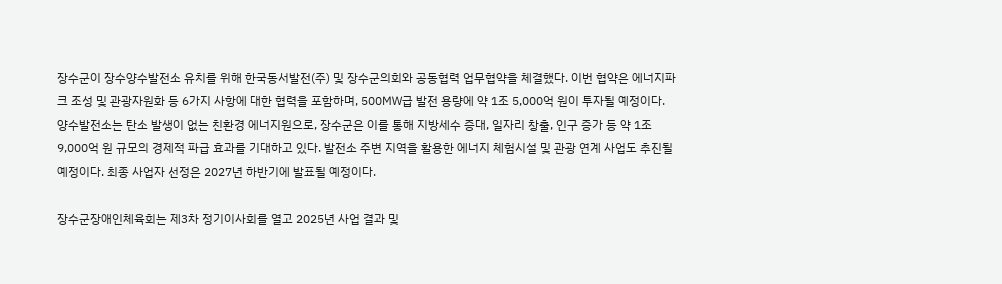장수군이 장수양수발전소 유치를 위해 한국동서발전(주) 및 장수군의회와 공동협력 업무협약을 체결했다. 이번 협약은 에너지파크 조성 및 관광자원화 등 6가지 사항에 대한 협력을 포함하며, 500㎿급 발전 용량에 약 1조 5,000억 원이 투자될 예정이다. 양수발전소는 탄소 발생이 없는 친환경 에너지원으로, 장수군은 이를 통해 지방세수 증대, 일자리 창출, 인구 증가 등 약 1조 9,000억 원 규모의 경제적 파급 효과를 기대하고 있다. 발전소 주변 지역을 활용한 에너지 체험시설 및 관광 연계 사업도 추진될 예정이다. 최종 사업자 선정은 2027년 하반기에 발표될 예정이다.

장수군장애인체육회는 제3차 정기이사회를 열고 2025년 사업 결과 및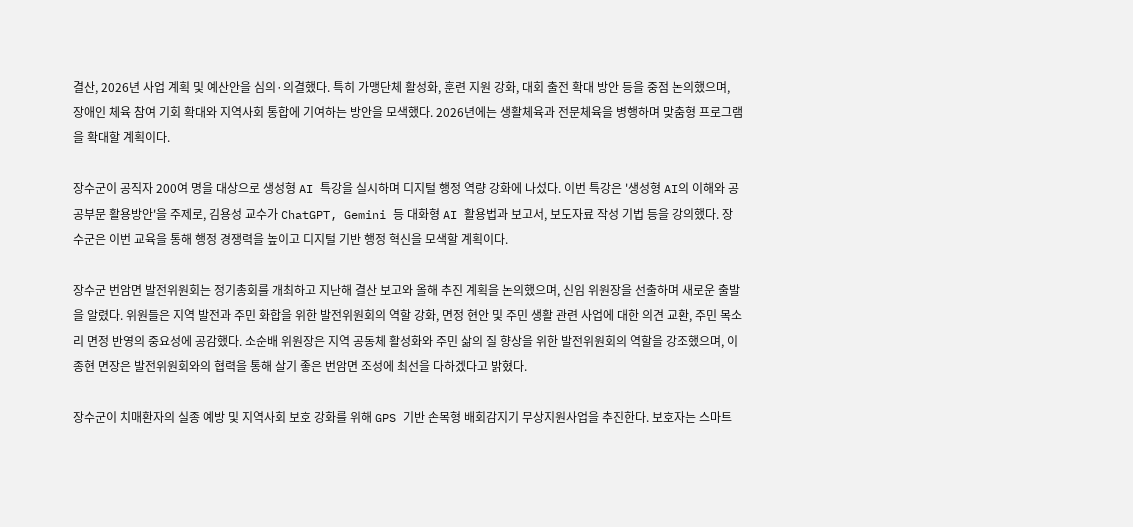결산, 2026년 사업 계획 및 예산안을 심의·의결했다. 특히 가맹단체 활성화, 훈련 지원 강화, 대회 출전 확대 방안 등을 중점 논의했으며, 장애인 체육 참여 기회 확대와 지역사회 통합에 기여하는 방안을 모색했다. 2026년에는 생활체육과 전문체육을 병행하며 맞춤형 프로그램을 확대할 계획이다.

장수군이 공직자 200여 명을 대상으로 생성형 AI 특강을 실시하며 디지털 행정 역량 강화에 나섰다. 이번 특강은 '생성형 AI의 이해와 공공부문 활용방안'을 주제로, 김용성 교수가 ChatGPT, Gemini 등 대화형 AI 활용법과 보고서, 보도자료 작성 기법 등을 강의했다. 장수군은 이번 교육을 통해 행정 경쟁력을 높이고 디지털 기반 행정 혁신을 모색할 계획이다.

장수군 번암면 발전위원회는 정기총회를 개최하고 지난해 결산 보고와 올해 추진 계획을 논의했으며, 신임 위원장을 선출하며 새로운 출발을 알렸다. 위원들은 지역 발전과 주민 화합을 위한 발전위원회의 역할 강화, 면정 현안 및 주민 생활 관련 사업에 대한 의견 교환, 주민 목소리 면정 반영의 중요성에 공감했다. 소순배 위원장은 지역 공동체 활성화와 주민 삶의 질 향상을 위한 발전위원회의 역할을 강조했으며, 이종현 면장은 발전위원회와의 협력을 통해 살기 좋은 번암면 조성에 최선을 다하겠다고 밝혔다.

장수군이 치매환자의 실종 예방 및 지역사회 보호 강화를 위해 GPS 기반 손목형 배회감지기 무상지원사업을 추진한다. 보호자는 스마트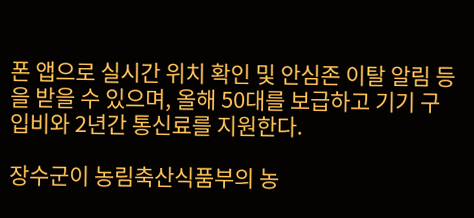폰 앱으로 실시간 위치 확인 및 안심존 이탈 알림 등을 받을 수 있으며, 올해 50대를 보급하고 기기 구입비와 2년간 통신료를 지원한다.

장수군이 농림축산식품부의 농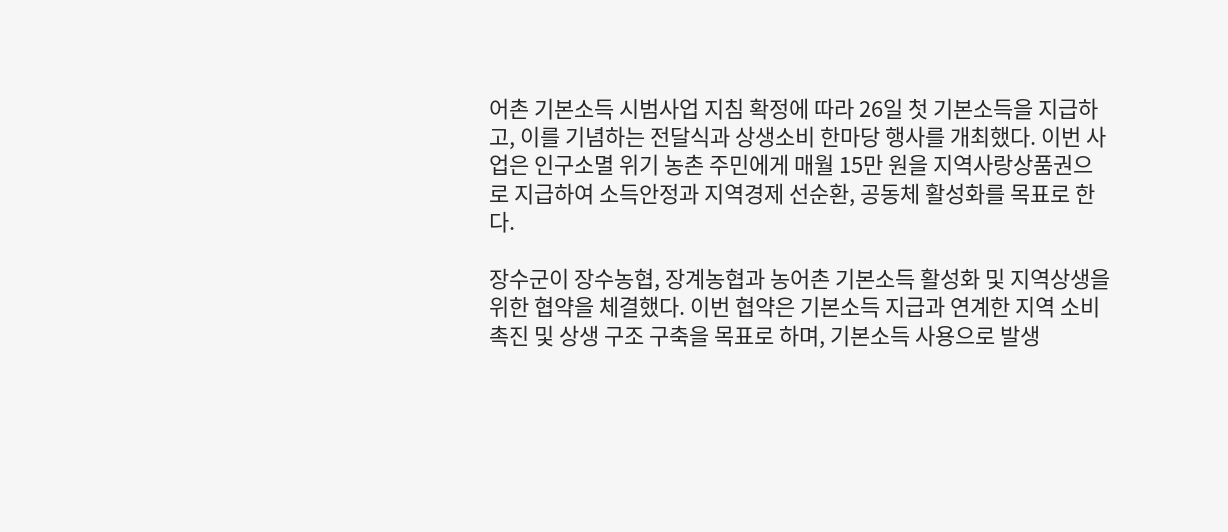어촌 기본소득 시범사업 지침 확정에 따라 26일 첫 기본소득을 지급하고, 이를 기념하는 전달식과 상생소비 한마당 행사를 개최했다. 이번 사업은 인구소멸 위기 농촌 주민에게 매월 15만 원을 지역사랑상품권으로 지급하여 소득안정과 지역경제 선순환, 공동체 활성화를 목표로 한다.

장수군이 장수농협, 장계농협과 농어촌 기본소득 활성화 및 지역상생을 위한 협약을 체결했다. 이번 협약은 기본소득 지급과 연계한 지역 소비 촉진 및 상생 구조 구축을 목표로 하며, 기본소득 사용으로 발생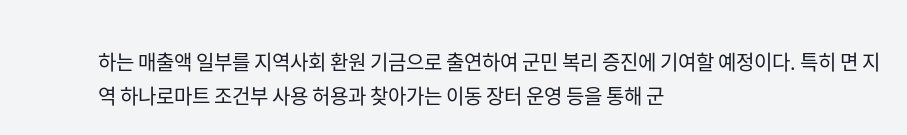하는 매출액 일부를 지역사회 환원 기금으로 출연하여 군민 복리 증진에 기여할 예정이다. 특히 면 지역 하나로마트 조건부 사용 허용과 찾아가는 이동 장터 운영 등을 통해 군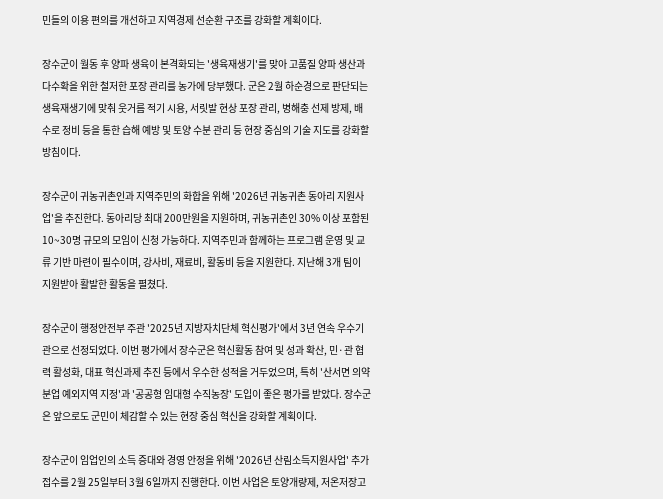민들의 이용 편의를 개선하고 지역경제 선순환 구조를 강화할 계획이다.

장수군이 월동 후 양파 생육이 본격화되는 '생육재생기'를 맞아 고품질 양파 생산과 다수확을 위한 철저한 포장 관리를 농가에 당부했다. 군은 2월 하순경으로 판단되는 생육재생기에 맞춰 웃거름 적기 시용, 서릿발 현상 포장 관리, 병해충 선제 방제, 배수로 정비 등을 통한 습해 예방 및 토양 수분 관리 등 현장 중심의 기술 지도를 강화할 방침이다.

장수군이 귀농귀촌인과 지역주민의 화합을 위해 '2026년 귀농귀촌 동아리 지원사업'을 추진한다. 동아리당 최대 200만원을 지원하며, 귀농귀촌인 30% 이상 포함된 10~30명 규모의 모임이 신청 가능하다. 지역주민과 함께하는 프로그램 운영 및 교류 기반 마련이 필수이며, 강사비, 재료비, 활동비 등을 지원한다. 지난해 3개 팀이 지원받아 활발한 활동을 펼쳤다.

장수군이 행정안전부 주관 '2025년 지방자치단체 혁신평가'에서 3년 연속 우수기관으로 선정되었다. 이번 평가에서 장수군은 혁신활동 참여 및 성과 확산, 민·관 협력 활성화, 대표 혁신과제 추진 등에서 우수한 성적을 거두었으며, 특히 '산서면 의약분업 예외지역 지정'과 '공공형 임대형 수직농장' 도입이 좋은 평가를 받았다. 장수군은 앞으로도 군민이 체감할 수 있는 현장 중심 혁신을 강화할 계획이다.

장수군이 임업인의 소득 증대와 경영 안정을 위해 '2026년 산림소득지원사업' 추가 접수를 2월 25일부터 3월 6일까지 진행한다. 이번 사업은 토양개량제, 저온저장고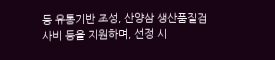등 유통기반 조성, 산양삼 생산품질검사비 등을 지원하며, 선정 시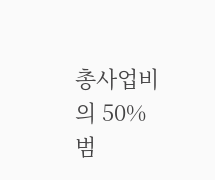총사업비의 50% 범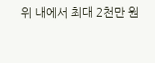위 내에서 최대 2천만 원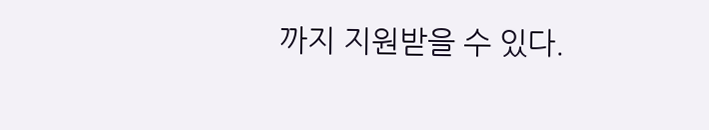까지 지원받을 수 있다.